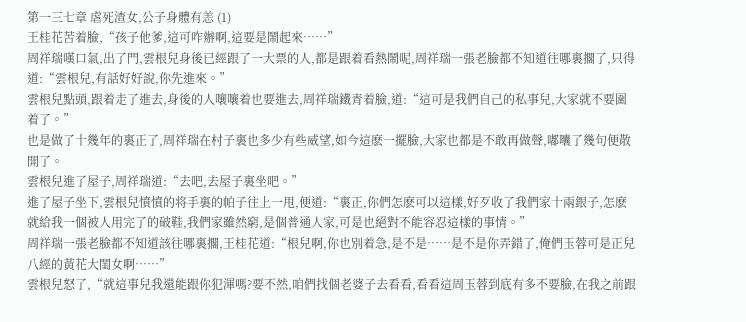第一三七章 虐死渣女,公子身體有恙 (1)
王桂花苦着臉,“孩子他爹,這可咋辦啊,這要是鬧起來……”
周祥瑞嘆口氣,出了門,雲根兒身後已經跟了一大票的人,都是跟着看熱鬧呢,周祥瑞一張老臉都不知道往哪裏擱了,只得道:“雲根兒,有話好好說,你先進來。”
雲根兒點頭,跟着走了進去,身後的人嚷嚷着也要進去,周祥瑞鐵青着臉,道:“這可是我們自己的私事兒,大家就不要圍着了。”
也是做了十幾年的裏正了,周祥瑞在村子裏也多少有些威望,如今這麽一擺臉,大家也都是不敢再做聲,嘟囔了幾句便散開了。
雲根兒進了屋子,周祥瑞道:“去吧,去屋子裏坐吧。”
進了屋子坐下,雲根兒憤憤的将手裏的帕子往上一甩,便道:“裏正,你們怎麽可以這樣,好歹收了我們家十兩銀子,怎麽就給我一個被人用完了的破鞋,我們家雖然窮,是個普通人家,可是也絕對不能容忍這樣的事情。”
周祥瑞一張老臉都不知道該往哪裏擱,王桂花道:“根兒啊,你也別着急,是不是……是不是你弄錯了,俺們玉蓉可是正兒八經的黃花大閨女啊……”
雲根兒怒了,“就這事兒我還能跟你犯渾嗎?要不然,咱們找個老婆子去看看,看看這周玉蓉到底有多不要臉,在我之前跟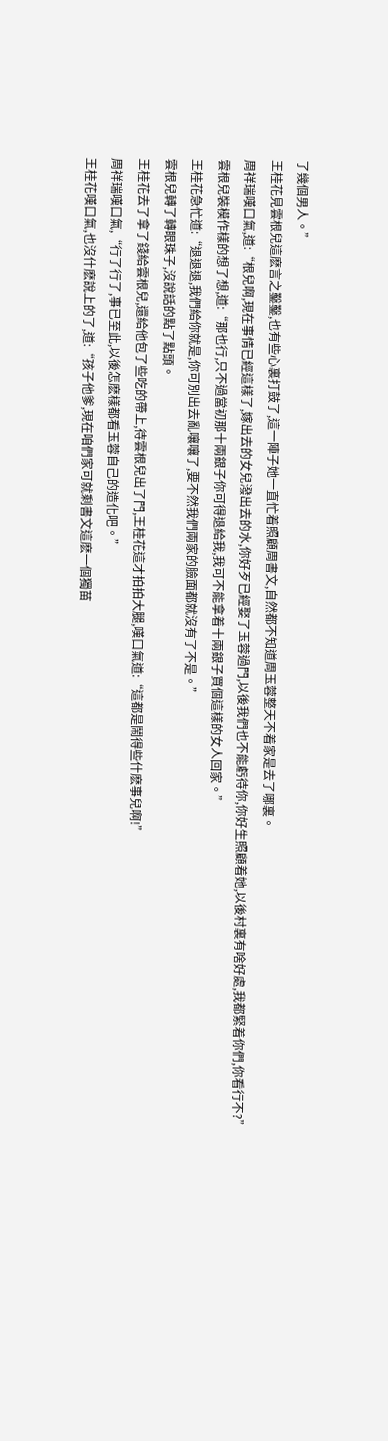了幾個男人。”
王桂花見雲根兒這麽言之鑿鑿,也有些心裏打鼓了,這一陣子她一直忙着照顧周書文,自然都不知道周玉蓉整天不着家是去了哪裏。
周祥瑞嘆口氣,道:“根兒啊,現在事情已經這樣了,嫁出去的女兒潑出去的水,你好歹已經娶了玉蓉過門,以後我們也不能虧待你,你好生照顧着她,以後村裏有啥好處,我都緊着你們,你看行不?”
雲根兒裝模作樣的想了想,道:“那也行,只不過當初那十兩銀子你可得退給我,我可不能拿着十兩銀子買個這樣的女人回家。”
王桂花急忙道:“退退退,我們給你就是,你可別出去亂嚷嚷了,要不然我們兩家的臉面都就沒有了不是。”
雲根兒轉了轉眼珠子,沒說話的點了點頭。
王桂花去了拿了錢給雲根兒,還給他包了些吃的帶上,待雲根兒出了門,王桂花這才拍拍大腿,嘆口氣道:“這都是鬧得些什麽事兒啊!”
周祥瑞嘆口氣,“行了行了,事已至此,以後怎麽樣都看玉蓉自己的造化吧。”
王桂花嘆口氣,也沒什麽說上的了,道:“孩子他爹,現在咱們家可就剩書文這麽一個獨苗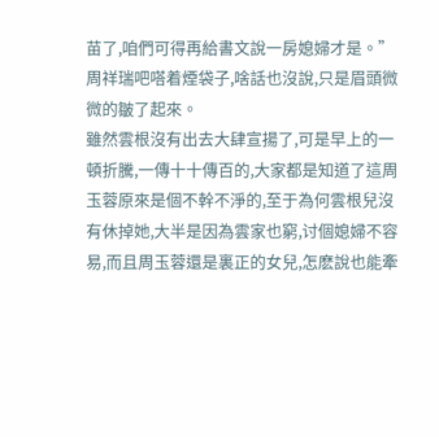苗了,咱們可得再給書文說一房媳婦才是。”
周祥瑞吧嗒着煙袋子,啥話也沒說,只是眉頭微微的皺了起來。
雖然雲根沒有出去大肆宣揚了,可是早上的一頓折騰,一傳十十傳百的,大家都是知道了這周玉蓉原來是個不幹不淨的,至于為何雲根兒沒有休掉她,大半是因為雲家也窮,讨個媳婦不容易,而且周玉蓉還是裏正的女兒,怎麽說也能牽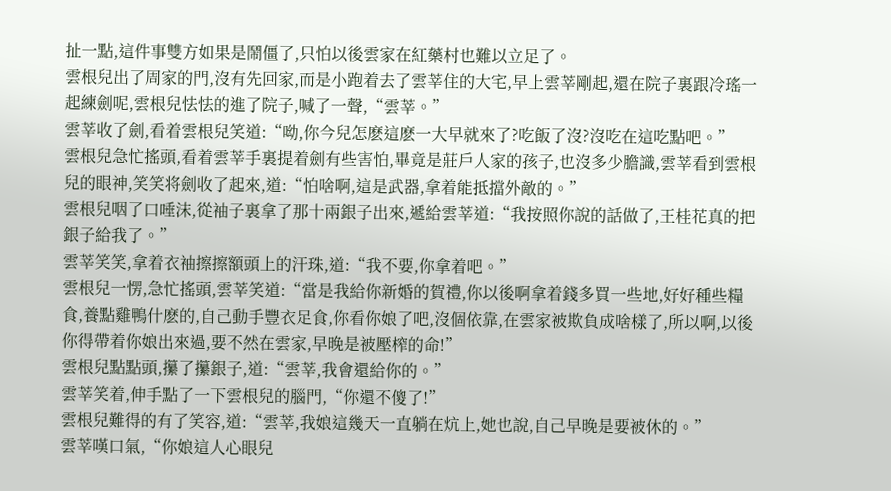扯一點,這件事雙方如果是鬧僵了,只怕以後雲家在紅藥村也難以立足了。
雲根兒出了周家的門,沒有先回家,而是小跑着去了雲莘住的大宅,早上雲莘剛起,還在院子裏跟冷瑤一起練劍呢,雲根兒怯怯的進了院子,喊了一聲,“雲莘。”
雲莘收了劍,看着雲根兒笑道:“呦,你今兒怎麽這麽一大早就來了?吃飯了沒?沒吃在這吃點吧。”
雲根兒急忙搖頭,看着雲莘手裏提着劍有些害怕,畢竟是莊戶人家的孩子,也沒多少膽識,雲莘看到雲根兒的眼神,笑笑将劍收了起來,道:“怕啥啊,這是武器,拿着能抵擋外敵的。”
雲根兒咽了口唾沫,從袖子裏拿了那十兩銀子出來,遞給雲莘道:“我按照你說的話做了,王桂花真的把銀子給我了。”
雲莘笑笑,拿着衣袖擦擦額頭上的汗珠,道:“我不要,你拿着吧。”
雲根兒一愣,急忙搖頭,雲莘笑道:“當是我給你新婚的賀禮,你以後啊拿着錢多買一些地,好好種些糧食,養點雞鴨什麽的,自己動手豐衣足食,你看你娘了吧,沒個依靠,在雲家被欺負成啥樣了,所以啊,以後你得帶着你娘出來過,要不然在雲家,早晚是被壓榨的命!”
雲根兒點點頭,攥了攥銀子,道:“雲莘,我會還給你的。”
雲莘笑着,伸手點了一下雲根兒的腦門,“你還不傻了!”
雲根兒難得的有了笑容,道:“雲莘,我娘這幾天一直躺在炕上,她也說,自己早晚是要被休的。”
雲莘嘆口氣,“你娘這人心眼兒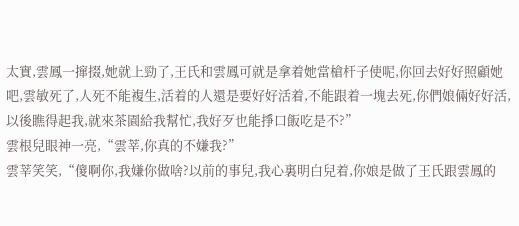太實,雲鳳一撺掇,她就上勁了,王氏和雲鳳可就是拿着她當槍杆子使呢,你回去好好照顧她吧,雲敏死了,人死不能複生,活着的人還是要好好活着,不能跟着一塊去死,你們娘倆好好活,以後瞧得起我,就來茶園給我幫忙,我好歹也能掙口飯吃是不?”
雲根兒眼神一亮,“雲莘,你真的不嫌我?”
雲莘笑笑,“傻啊你,我嫌你做啥?以前的事兒,我心裏明白兒着,你娘是做了王氏跟雲鳳的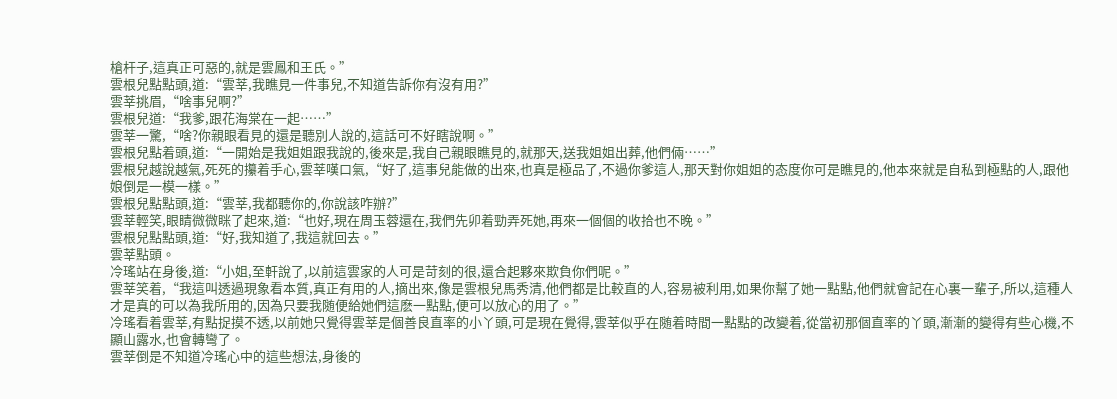槍杆子,這真正可惡的,就是雲鳳和王氏。”
雲根兒點點頭,道:“雲莘,我瞧見一件事兒,不知道告訴你有沒有用?”
雲莘挑眉,“啥事兒啊?”
雲根兒道:“我爹,跟花海棠在一起……”
雲莘一驚,“啥?你親眼看見的還是聽別人說的,這話可不好瞎說啊。”
雲根兒點着頭,道:“一開始是我姐姐跟我說的,後來是,我自己親眼瞧見的,就那天,送我姐姐出葬,他們倆……”
雲根兒越說越氣,死死的攥着手心,雲莘嘆口氣,“好了,這事兒能做的出來,也真是極品了,不過你爹這人,那天對你姐姐的态度你可是瞧見的,他本來就是自私到極點的人,跟他娘倒是一模一樣。”
雲根兒點點頭,道:“雲莘,我都聽你的,你說該咋辦?”
雲莘輕笑,眼睛微微眯了起來,道:“也好,現在周玉蓉還在,我們先卯着勁弄死她,再來一個個的收拾也不晚。”
雲根兒點點頭,道:“好,我知道了,我這就回去。”
雲莘點頭。
冷瑤站在身後,道:“小姐,至軒說了,以前這雲家的人可是苛刻的很,還合起夥來欺負你們呢。”
雲莘笑着,“我這叫透過現象看本質,真正有用的人,摘出來,像是雲根兒馬秀清,他們都是比較直的人,容易被利用,如果你幫了她一點點,他們就會記在心裏一輩子,所以,這種人才是真的可以為我所用的,因為只要我随便給她們這麽一點點,便可以放心的用了。”
冷瑤看着雲莘,有點捉摸不透,以前她只覺得雲莘是個善良直率的小丫頭,可是現在覺得,雲莘似乎在随着時間一點點的改變着,從當初那個直率的丫頭,漸漸的變得有些心機,不顯山露水,也會轉彎了。
雲莘倒是不知道冷瑤心中的這些想法,身後的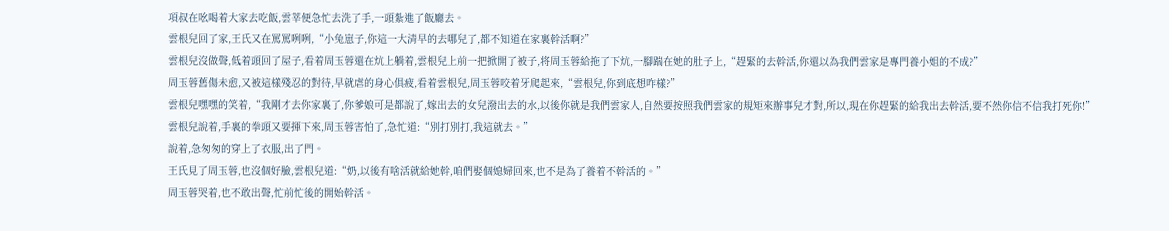項叔在吆喝着大家去吃飯,雲莘便急忙去洗了手,一頭紮進了飯廳去。
雲根兒回了家,王氏又在罵罵咧咧,“小兔崽子,你這一大清早的去哪兒了,都不知道在家裏幹活啊?”
雲根兒沒做聲,低着頭回了屋子,看着周玉蓉還在炕上躺着,雲根兒上前一把掀開了被子,将周玉蓉給拖了下炕,一腳踹在她的肚子上,“趕緊的去幹活,你還以為我們雲家是專門養小姐的不成?”
周玉蓉舊傷未愈,又被這樣殘忍的對待,早就虐的身心俱疲,看着雲根兒,周玉蓉咬着牙爬起來,“雲根兒,你到底想咋樣?”
雲根兒嘿嘿的笑着,“我剛才去你家裏了,你爹娘可是都說了,嫁出去的女兒潑出去的水,以後你就是我們雲家人,自然要按照我們雲家的規矩來辦事兒才對,所以,現在你趕緊的給我出去幹活,要不然你信不信我打死你!”
雲根兒說着,手裏的拳頭又要揮下來,周玉蓉害怕了,急忙道:“別打別打,我這就去。”
說着,急匆匆的穿上了衣服,出了門。
王氏見了周玉蓉,也沒個好臉,雲根兒道:“奶,以後有啥活就給她幹,咱們娶個媳婦回來,也不是為了養着不幹活的。”
周玉蓉哭着,也不敢出聲,忙前忙後的開始幹活。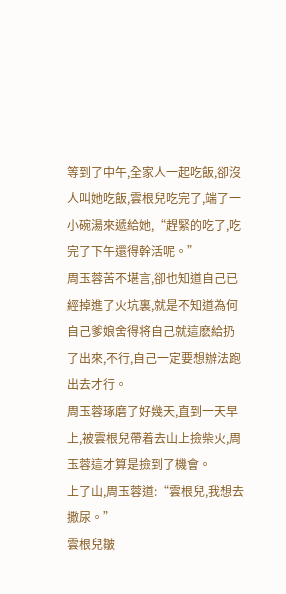等到了中午,全家人一起吃飯,卻沒人叫她吃飯,雲根兒吃完了,端了一小碗湯來遞給她,“趕緊的吃了,吃完了下午還得幹活呢。”
周玉蓉苦不堪言,卻也知道自己已經掉進了火坑裏,就是不知道為何自己爹娘舍得将自己就這麽給扔了出來,不行,自己一定要想辦法跑出去才行。
周玉蓉琢磨了好幾天,直到一天早上,被雲根兒帶着去山上撿柴火,周玉蓉這才算是撿到了機會。
上了山,周玉蓉道:“雲根兒,我想去撒尿。”
雲根兒皺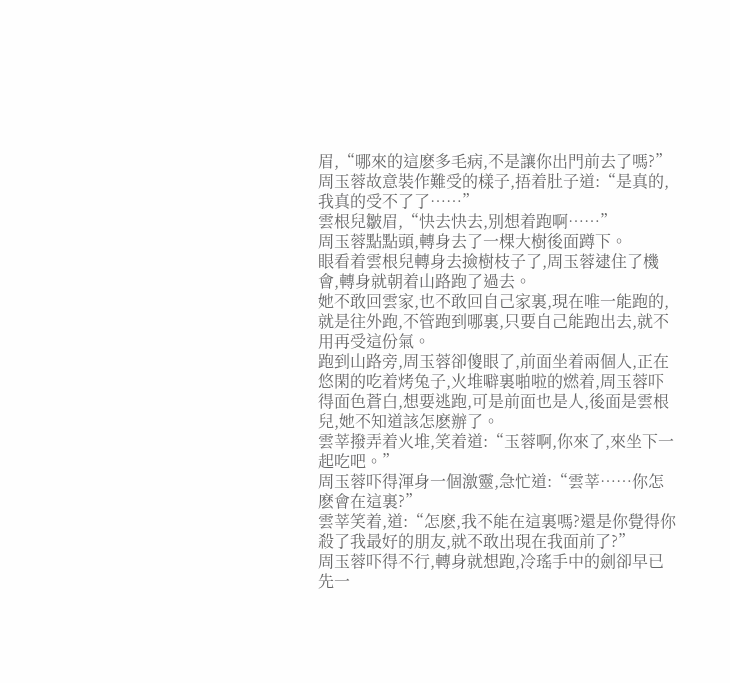眉,“哪來的這麽多毛病,不是讓你出門前去了嗎?”
周玉蓉故意裝作難受的樣子,捂着肚子道:“是真的,我真的受不了了……”
雲根兒皺眉,“快去快去,別想着跑啊……”
周玉蓉點點頭,轉身去了一棵大樹後面蹲下。
眼看着雲根兒轉身去撿樹枝子了,周玉蓉逮住了機會,轉身就朝着山路跑了過去。
她不敢回雲家,也不敢回自己家裏,現在唯一能跑的,就是往外跑,不管跑到哪裏,只要自己能跑出去,就不用再受這份氣。
跑到山路旁,周玉蓉卻傻眼了,前面坐着兩個人,正在悠閑的吃着烤兔子,火堆噼裏啪啦的燃着,周玉蓉吓得面色蒼白,想要逃跑,可是前面也是人,後面是雲根兒,她不知道該怎麽辦了。
雲莘撥弄着火堆,笑着道:“玉蓉啊,你來了,來坐下一起吃吧。”
周玉蓉吓得渾身一個激靈,急忙道:“雲莘……你怎麽會在這裏?”
雲莘笑着,道:“怎麽,我不能在這裏嗎?還是你覺得你殺了我最好的朋友,就不敢出現在我面前了?”
周玉蓉吓得不行,轉身就想跑,冷瑤手中的劍卻早已先一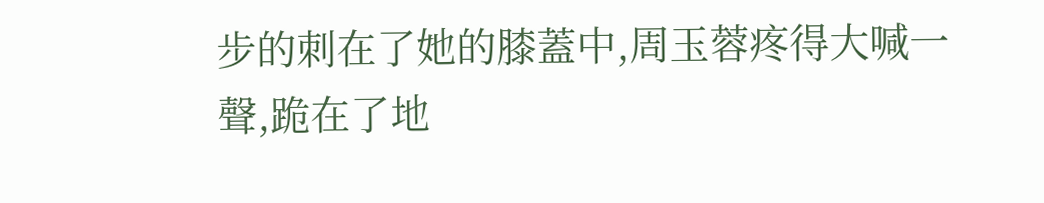步的刺在了她的膝蓋中,周玉蓉疼得大喊一聲,跪在了地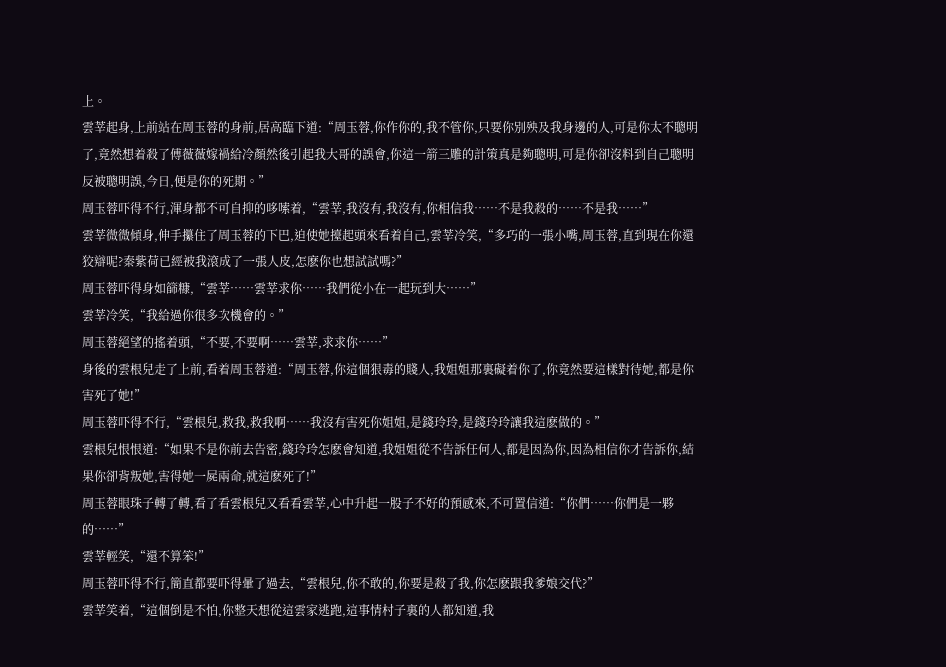上。
雲莘起身,上前站在周玉蓉的身前,居高臨下道:“周玉蓉,你作你的,我不管你,只要你別殃及我身邊的人,可是你太不聰明了,竟然想着殺了傅薇薇嫁禍給冷顏然後引起我大哥的誤會,你這一箭三雕的計策真是夠聰明,可是你卻沒料到自己聰明反被聰明誤,今日,便是你的死期。”
周玉蓉吓得不行,渾身都不可自抑的哆嗦着,“雲莘,我沒有,我沒有,你相信我……不是我殺的……不是我……”
雲莘微微傾身,伸手攥住了周玉蓉的下巴,迫使她擡起頭來看着自己,雲莘冷笑,“多巧的一張小嘴,周玉蓉,直到現在你還狡辯呢?秦紫荷已經被我滾成了一張人皮,怎麽你也想試試嗎?”
周玉蓉吓得身如篩糠,“雲莘……雲莘求你……我們從小在一起玩到大……”
雲莘冷笑,“我給過你很多次機會的。”
周玉蓉絕望的搖着頭,“不要,不要啊……雲莘,求求你……”
身後的雲根兒走了上前,看着周玉蓉道:“周玉蓉,你這個狠毒的賤人,我姐姐那裏礙着你了,你竟然要這樣對待她,都是你害死了她!”
周玉蓉吓得不行,“雲根兒,救我,救我啊……我沒有害死你姐姐,是錢玲玲,是錢玲玲讓我這麽做的。”
雲根兒恨恨道:“如果不是你前去告密,錢玲玲怎麽會知道,我姐姐從不告訴任何人,都是因為你,因為相信你才告訴你,結果你卻背叛她,害得她一屍兩命,就這麽死了!”
周玉蓉眼珠子轉了轉,看了看雲根兒又看看雲莘,心中升起一股子不好的預感來,不可置信道:“你們……你們是一夥的……”
雲莘輕笑,“還不算笨!”
周玉蓉吓得不行,簡直都要吓得暈了過去,“雲根兒,你不敢的,你要是殺了我,你怎麽跟我爹娘交代?”
雲莘笑着,“這個倒是不怕,你整天想從這雲家逃跑,這事情村子裏的人都知道,我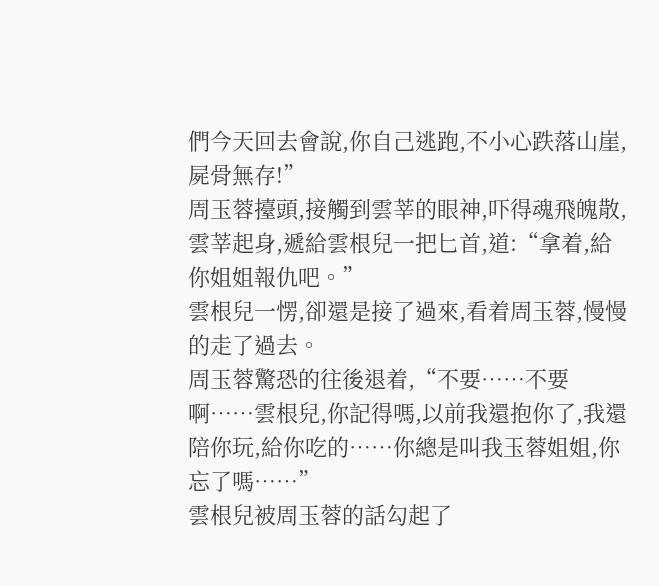們今天回去會說,你自己逃跑,不小心跌落山崖,屍骨無存!”
周玉蓉擡頭,接觸到雲莘的眼神,吓得魂飛魄散,雲莘起身,遞給雲根兒一把匕首,道:“拿着,給你姐姐報仇吧。”
雲根兒一愣,卻還是接了過來,看着周玉蓉,慢慢的走了過去。
周玉蓉驚恐的往後退着,“不要……不要啊……雲根兒,你記得嗎,以前我還抱你了,我還陪你玩,給你吃的……你總是叫我玉蓉姐姐,你忘了嗎……”
雲根兒被周玉蓉的話勾起了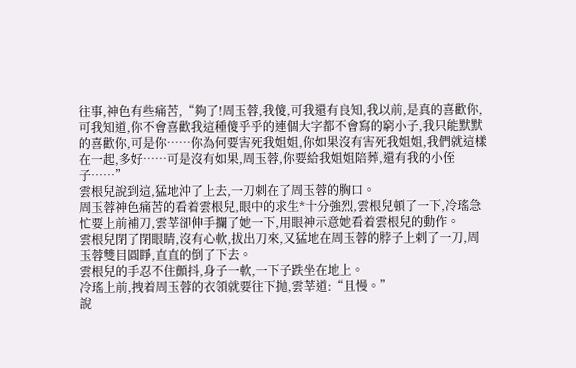往事,神色有些痛苦,“夠了!周玉蓉,我傻,可我還有良知,我以前,是真的喜歡你,可我知道,你不會喜歡我這種傻乎乎的連個大字都不會寫的窮小子,我只能默默的喜歡你,可是你……你為何要害死我姐姐,你如果沒有害死我姐姐,我們就這樣在一起,多好……可是沒有如果,周玉蓉,你要給我姐姐陪葬,還有我的小侄子……”
雲根兒說到這,猛地沖了上去,一刀刺在了周玉蓉的胸口。
周玉蓉神色痛苦的看着雲根兒,眼中的求生*十分強烈,雲根兒頓了一下,冷瑤急忙要上前補刀,雲莘卻伸手攔了她一下,用眼神示意她看着雲根兒的動作。
雲根兒閉了閉眼睛,沒有心軟,拔出刀來,又猛地在周玉蓉的脖子上剌了一刀,周玉蓉雙目圓睜,直直的倒了下去。
雲根兒的手忍不住顫抖,身子一軟,一下子跌坐在地上。
冷瑤上前,拽着周玉蓉的衣領就要往下抛,雲莘道:“且慢。”
說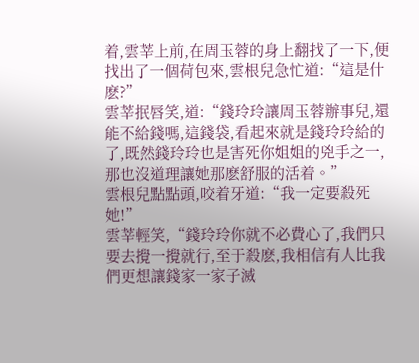着,雲莘上前,在周玉蓉的身上翻找了一下,便找出了一個荷包來,雲根兒急忙道:“這是什麽?”
雲莘抿唇笑,道:“錢玲玲讓周玉蓉辦事兒,還能不給錢嗎,這錢袋,看起來就是錢玲玲給的了,既然錢玲玲也是害死你姐姐的兇手之一,那也沒道理讓她那麽舒服的活着。”
雲根兒點點頭,咬着牙道:“我一定要殺死她!”
雲莘輕笑,“錢玲玲你就不必費心了,我們只要去攪一攪就行,至于殺麽,我相信有人比我們更想讓錢家一家子滅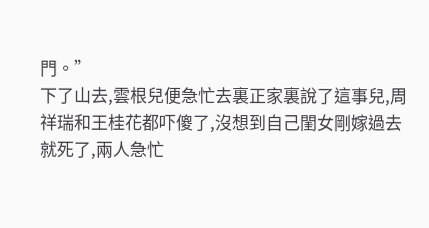門。”
下了山去,雲根兒便急忙去裏正家裏說了這事兒,周祥瑞和王桂花都吓傻了,沒想到自己閨女剛嫁過去就死了,兩人急忙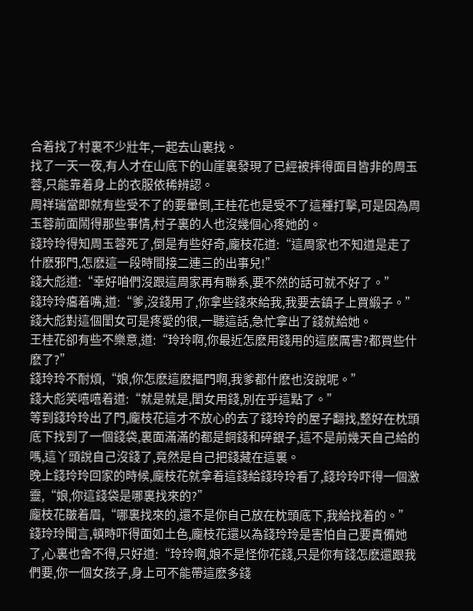合着找了村裏不少壯年,一起去山裏找。
找了一天一夜,有人才在山底下的山崖裏發現了已經被摔得面目皆非的周玉蓉,只能靠着身上的衣服依稀辨認。
周祥瑞當即就有些受不了的要暈倒,王桂花也是受不了這種打擊,可是因為周玉蓉前面鬧得那些事情,村子裏的人也沒幾個心疼她的。
錢玲玲得知周玉蓉死了,倒是有些好奇,龐枝花道:“這周家也不知道是走了什麽邪門,怎麽這一段時間接二連三的出事兒!”
錢大彪道:“幸好咱們沒跟這周家再有聯系,要不然的話可就不好了。”
錢玲玲癟着嘴,道:“爹,沒錢用了,你拿些錢來給我,我要去鎮子上買緞子。”
錢大彪對這個閨女可是疼愛的很,一聽這話,急忙拿出了錢就給她。
王桂花卻有些不樂意,道:“玲玲啊,你最近怎麽用錢用的這麽厲害?都買些什麽了?”
錢玲玲不耐煩,“娘,你怎麽這麽摳門啊,我爹都什麽也沒說呢。”
錢大彪笑嘻嘻着道:“就是就是,閨女用錢,別在乎這點了。”
等到錢玲玲出了門,龐枝花這才不放心的去了錢玲玲的屋子翻找,整好在枕頭底下找到了一個錢袋,裏面滿滿的都是銅錢和碎銀子,這不是前幾天自己給的嗎,這丫頭說自己沒錢了,竟然是自己把錢藏在這裏。
晚上錢玲玲回家的時候,龐枝花就拿着這錢給錢玲玲看了,錢玲玲吓得一個激靈,“娘,你這錢袋是哪裏找來的?”
龐枝花皺着眉,“哪裏找來的,還不是你自己放在枕頭底下,我給找着的。”
錢玲玲聞言,頓時吓得面如土色,龐枝花還以為錢玲玲是害怕自己要責備她了,心裏也舍不得,只好道:“玲玲啊,娘不是怪你花錢,只是你有錢怎麽還跟我們要,你一個女孩子,身上可不能帶這麽多錢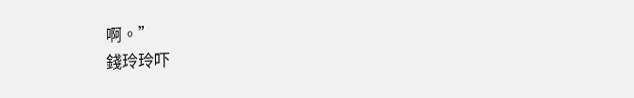啊。”
錢玲玲吓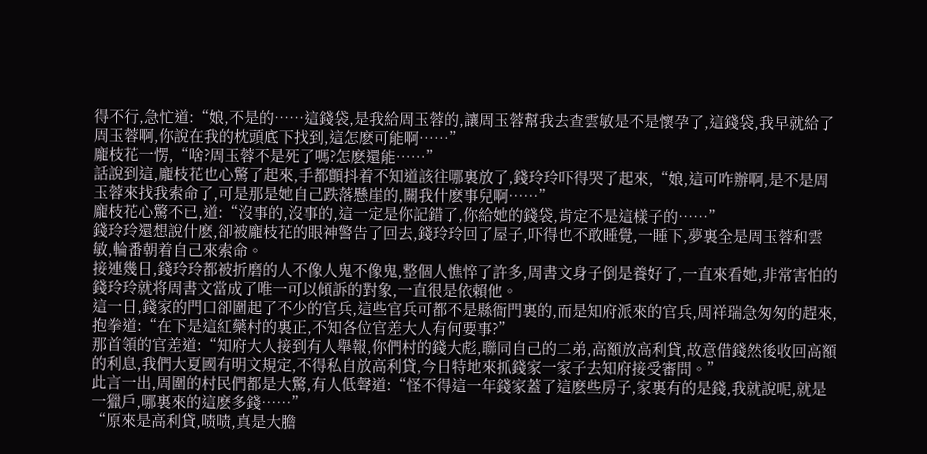得不行,急忙道:“娘,不是的……這錢袋,是我給周玉蓉的,讓周玉蓉幫我去查雲敏是不是懷孕了,這錢袋,我早就給了周玉蓉啊,你說在我的枕頭底下找到,這怎麽可能啊……”
龐枝花一愣,“啥?周玉蓉不是死了嗎?怎麽還能……”
話說到這,龐枝花也心驚了起來,手都顫抖着不知道該往哪裏放了,錢玲玲吓得哭了起來,“娘,這可咋辦啊,是不是周玉蓉來找我索命了,可是那是她自己跌落懸崖的,關我什麽事兒啊……”
龐枝花心驚不已,道:“沒事的,沒事的,這一定是你記錯了,你給她的錢袋,肯定不是這樣子的……”
錢玲玲還想說什麽,卻被龐枝花的眼神警告了回去,錢玲玲回了屋子,吓得也不敢睡覺,一睡下,夢裏全是周玉蓉和雲敏,輪番朝着自己來索命。
接連幾日,錢玲玲都被折磨的人不像人鬼不像鬼,整個人憔悴了許多,周書文身子倒是養好了,一直來看她,非常害怕的錢玲玲就将周書文當成了唯一可以傾訴的對象,一直很是依賴他。
這一日,錢家的門口卻圍起了不少的官兵,這些官兵可都不是縣衙門裏的,而是知府派來的官兵,周祥瑞急匆匆的趕來,抱拳道:“在下是這紅藥村的裏正,不知各位官差大人有何要事?”
那首領的官差道:“知府大人接到有人舉報,你們村的錢大彪,聯同自己的二弟,高額放高利貸,故意借錢然後收回高額的利息,我們大夏國有明文規定,不得私自放高利貸,今日特地來抓錢家一家子去知府接受審問。”
此言一出,周圍的村民們都是大驚,有人低聲道:“怪不得這一年錢家蓋了這麽些房子,家裏有的是錢,我就說呢,就是一獵戶,哪裏來的這麽多錢……”
“原來是高利貸,啧啧,真是大膽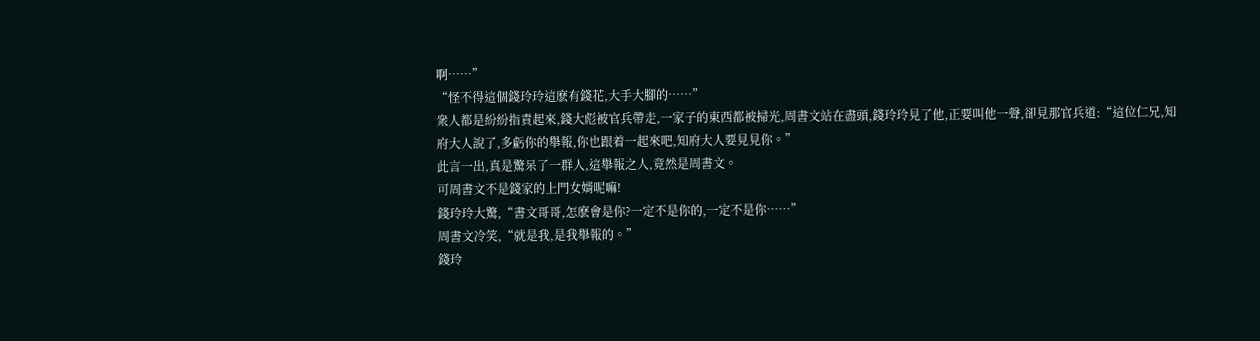啊……”
“怪不得這個錢玲玲這麽有錢花,大手大腳的……”
衆人都是紛紛指責起來,錢大彪被官兵帶走,一家子的東西都被掃光,周書文站在盡頭,錢玲玲見了他,正要叫他一聲,卻見那官兵道:“這位仁兄,知府大人說了,多虧你的舉報,你也跟着一起來吧,知府大人要見見你。”
此言一出,真是驚呆了一群人,這舉報之人,竟然是周書文。
可周書文不是錢家的上門女婿呢嘛!
錢玲玲大驚,“書文哥哥,怎麽會是你?一定不是你的,一定不是你……”
周書文冷笑,“就是我,是我舉報的。”
錢玲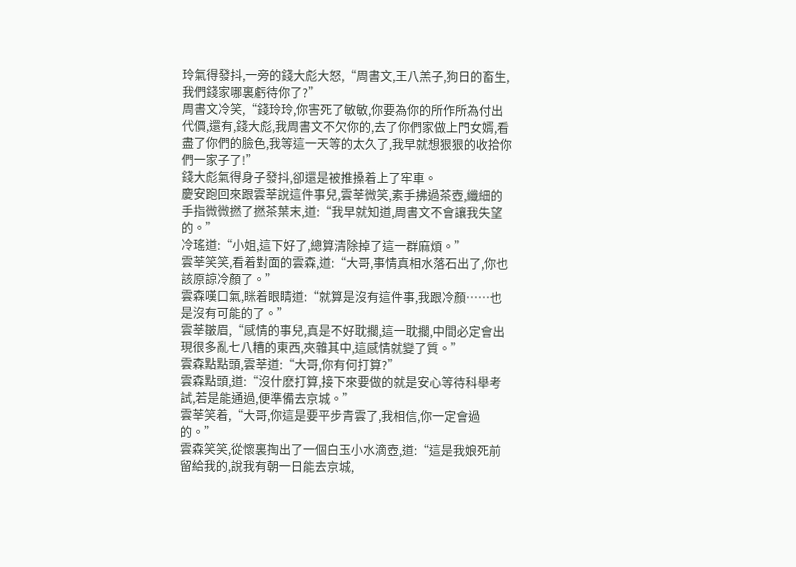玲氣得發抖,一旁的錢大彪大怒,“周書文,王八羔子,狗日的畜生,我們錢家哪裏虧待你了?”
周書文冷笑,“錢玲玲,你害死了敏敏,你要為你的所作所為付出代價,還有,錢大彪,我周書文不欠你的,去了你們家做上門女婿,看盡了你們的臉色,我等這一天等的太久了,我早就想狠狠的收拾你們一家子了!”
錢大彪氣得身子發抖,卻還是被推搡着上了牢車。
慶安跑回來跟雲莘說這件事兒,雲莘微笑,素手拂過茶壺,纖細的手指微微撚了撚茶葉末,道:“我早就知道,周書文不會讓我失望的。”
冷瑤道:“小姐,這下好了,總算清除掉了這一群麻煩。”
雲莘笑笑,看着對面的雲森,道:“大哥,事情真相水落石出了,你也該原諒冷顏了。”
雲森嘆口氣,眯着眼睛道:“就算是沒有這件事,我跟冷顏……也是沒有可能的了。”
雲莘皺眉,“感情的事兒,真是不好耽擱,這一耽擱,中間必定會出現很多亂七八糟的東西,夾雜其中,這感情就變了質。”
雲森點點頭,雲莘道:“大哥,你有何打算?”
雲森點頭,道:“沒什麽打算,接下來要做的就是安心等待科舉考試,若是能通過,便準備去京城。”
雲莘笑着,“大哥,你這是要平步青雲了,我相信,你一定會過的。”
雲森笑笑,從懷裏掏出了一個白玉小水滴壺,道:“這是我娘死前留給我的,說我有朝一日能去京城,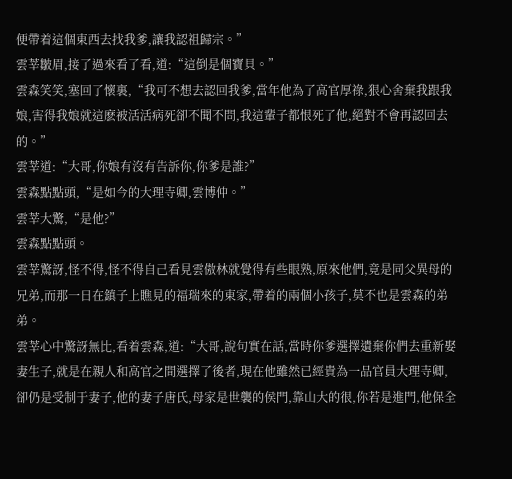便帶着這個東西去找我爹,讓我認祖歸宗。”
雲莘皺眉,接了過來看了看,道:“這倒是個寶貝。”
雲森笑笑,塞回了懷裏,“我可不想去認回我爹,當年他為了高官厚祿,狠心舍棄我跟我娘,害得我娘就這麽被活活病死卻不聞不問,我這輩子都恨死了他,絕對不會再認回去的。”
雲莘道:“大哥,你娘有沒有告訴你,你爹是誰?”
雲森點點頭,“是如今的大理寺卿,雲博仲。”
雲莘大驚,“是他?”
雲森點點頭。
雲莘驚訝,怪不得,怪不得自己看見雲傲林就覺得有些眼熟,原來他們,竟是同父異母的兄弟,而那一日在鎮子上瞧見的福瑞來的東家,帶着的兩個小孩子,莫不也是雲森的弟弟。
雲莘心中驚訝無比,看着雲森,道:“大哥,說句實在話,當時你爹選擇遺棄你們去重新娶妻生子,就是在親人和高官之間選擇了後者,現在他雖然已經貴為一品官員大理寺卿,卻仍是受制于妻子,他的妻子唐氏,母家是世襲的侯門,靠山大的很,你若是進門,他保全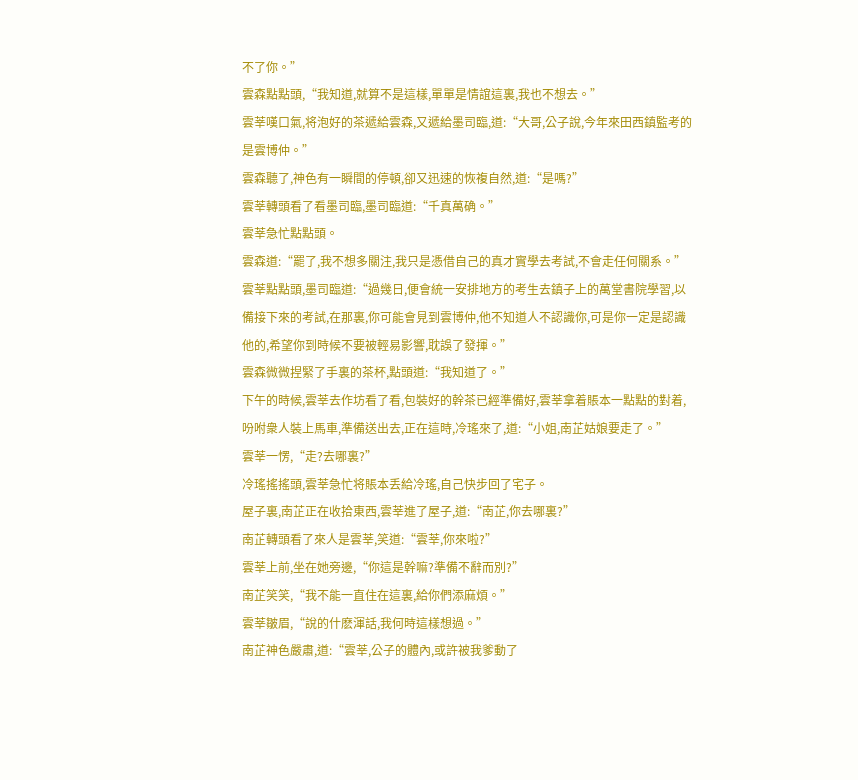不了你。”
雲森點點頭,“我知道,就算不是這樣,單單是情誼這裏,我也不想去。”
雲莘嘆口氣,将泡好的茶遞給雲森,又遞給墨司臨,道:“大哥,公子說,今年來田西鎮監考的是雲博仲。”
雲森聽了,神色有一瞬間的停頓,卻又迅速的恢複自然,道:“是嗎?”
雲莘轉頭看了看墨司臨,墨司臨道:“千真萬确。”
雲莘急忙點點頭。
雲森道:“罷了,我不想多關注,我只是憑借自己的真才實學去考試,不會走任何關系。”
雲莘點點頭,墨司臨道:“過幾日,便會統一安排地方的考生去鎮子上的萬堂書院學習,以備接下來的考試,在那裏,你可能會見到雲博仲,他不知道人不認識你,可是你一定是認識他的,希望你到時候不要被輕易影響,耽誤了發揮。”
雲森微微捏緊了手裏的茶杯,點頭道:“我知道了。”
下午的時候,雲莘去作坊看了看,包裝好的幹茶已經準備好,雲莘拿着賬本一點點的對着,吩咐衆人裝上馬車,準備送出去,正在這時,冷瑤來了,道:“小姐,南芷姑娘要走了。”
雲莘一愣,“走?去哪裏?”
冷瑤搖搖頭,雲莘急忙将賬本丢給冷瑤,自己快步回了宅子。
屋子裏,南芷正在收拾東西,雲莘進了屋子,道:“南芷,你去哪裏?”
南芷轉頭看了來人是雲莘,笑道:“雲莘,你來啦?”
雲莘上前,坐在她旁邊,“你這是幹嘛?準備不辭而別?”
南芷笑笑,“我不能一直住在這裏,給你們添麻煩。”
雲莘皺眉,“說的什麽渾話,我何時這樣想過。”
南芷神色嚴肅,道:“雲莘,公子的體內,或許被我爹動了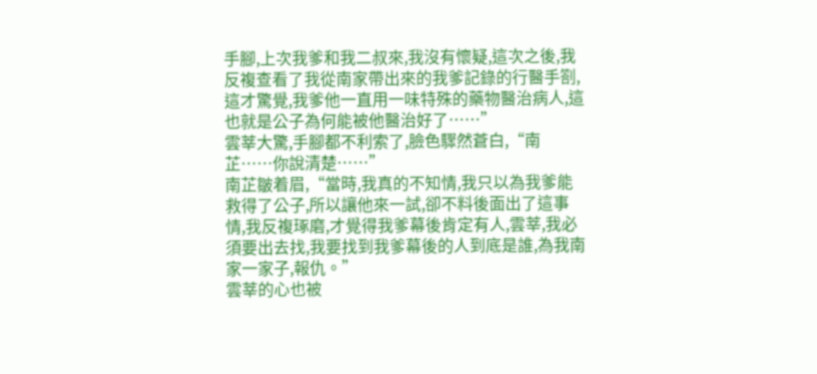手腳,上次我爹和我二叔來,我沒有懷疑,這次之後,我反複查看了我從南家帶出來的我爹記錄的行醫手劄,這才驚覺,我爹他一直用一味特殊的藥物醫治病人,這也就是公子為何能被他醫治好了……”
雲莘大驚,手腳都不利索了,臉色驟然蒼白,“南芷……你說清楚……”
南芷皺着眉,“當時,我真的不知情,我只以為我爹能救得了公子,所以讓他來一試,卻不料後面出了這事情,我反複琢磨,才覺得我爹幕後肯定有人,雲莘,我必須要出去找,我要找到我爹幕後的人到底是誰,為我南家一家子,報仇。”
雲莘的心也被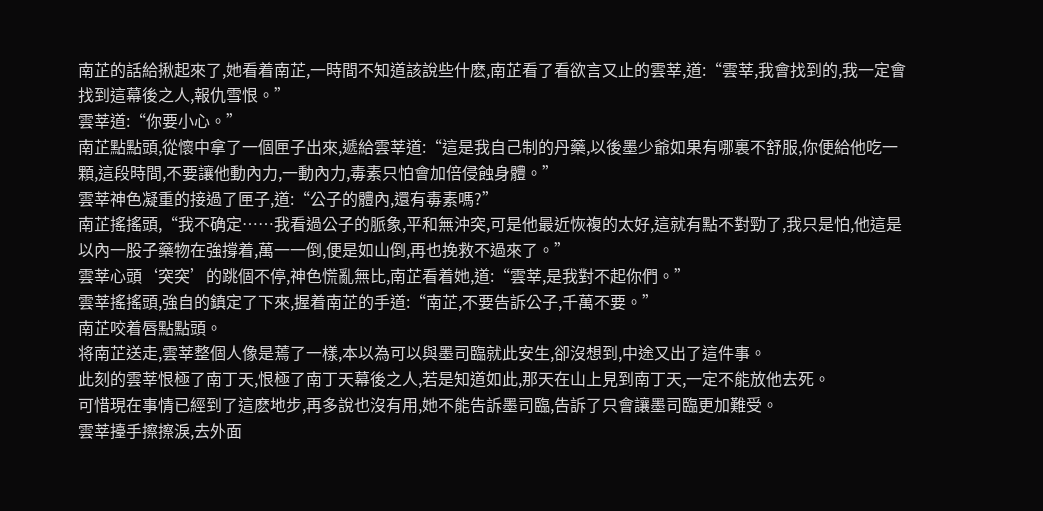南芷的話給揪起來了,她看着南芷,一時間不知道該說些什麽,南芷看了看欲言又止的雲莘,道:“雲莘,我會找到的,我一定會找到這幕後之人,報仇雪恨。”
雲莘道:“你要小心。”
南芷點點頭,從懷中拿了一個匣子出來,遞給雲莘道:“這是我自己制的丹藥,以後墨少爺如果有哪裏不舒服,你便給他吃一顆,這段時間,不要讓他動內力,一動內力,毒素只怕會加倍侵蝕身體。”
雲莘神色凝重的接過了匣子,道:“公子的體內,還有毒素嗎?”
南芷搖搖頭,“我不确定……我看過公子的脈象,平和無沖突,可是他最近恢複的太好,這就有點不對勁了,我只是怕,他這是以內一股子藥物在強撐着,萬一一倒,便是如山倒,再也挽救不過來了。”
雲莘心頭‘突突’的跳個不停,神色慌亂無比,南芷看着她,道:“雲莘,是我對不起你們。”
雲莘搖搖頭,強自的鎮定了下來,握着南芷的手道:“南芷,不要告訴公子,千萬不要。”
南芷咬着唇點點頭。
将南芷送走,雲莘整個人像是蔫了一樣,本以為可以與墨司臨就此安生,卻沒想到,中途又出了這件事。
此刻的雲莘恨極了南丁天,恨極了南丁天幕後之人,若是知道如此,那天在山上見到南丁天,一定不能放他去死。
可惜現在事情已經到了這麽地步,再多說也沒有用,她不能告訴墨司臨,告訴了只會讓墨司臨更加難受。
雲莘擡手擦擦淚,去外面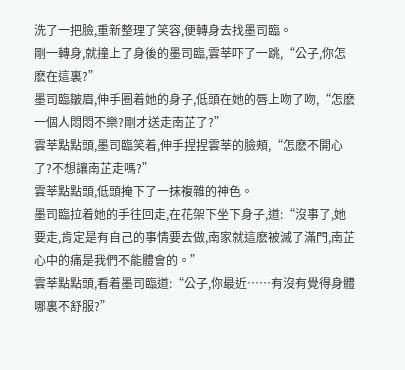洗了一把臉,重新整理了笑容,便轉身去找墨司臨。
剛一轉身,就撞上了身後的墨司臨,雲莘吓了一跳,“公子,你怎麽在這裏?”
墨司臨皺眉,伸手圈着她的身子,低頭在她的唇上吻了吻,“怎麽一個人悶悶不樂?剛才送走南芷了?”
雲莘點點頭,墨司臨笑着,伸手捏捏雲莘的臉頰,“怎麽不開心了?不想讓南芷走嗎?”
雲莘點點頭,低頭掩下了一抹複雜的神色。
墨司臨拉着她的手往回走,在花架下坐下身子,道:“沒事了,她要走,肯定是有自己的事情要去做,南家就這麽被滅了滿門,南芷心中的痛是我們不能體會的。”
雲莘點點頭,看着墨司臨道:“公子,你最近……有沒有覺得身體哪裏不舒服?”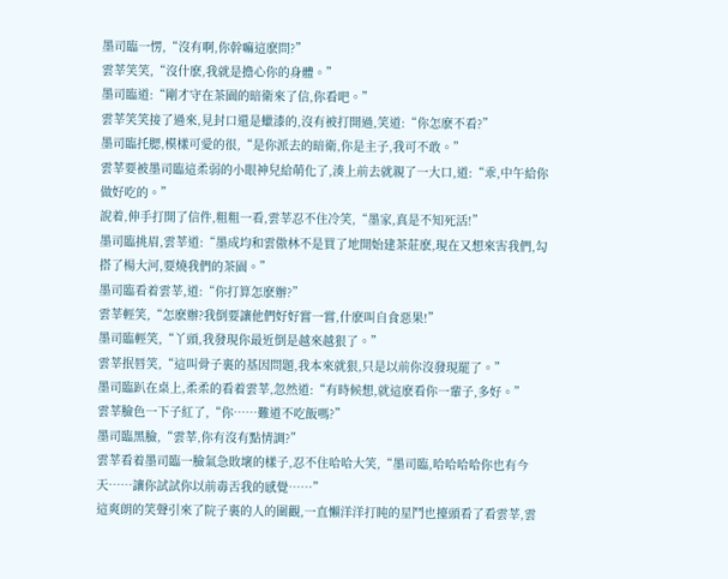墨司臨一愣,“沒有啊,你幹嘛這麽問?”
雲莘笑笑,“沒什麽,我就是擔心你的身體。”
墨司臨道:“剛才守在茶園的暗衛來了信,你看吧。”
雲莘笑笑接了過來,見封口還是蠟漆的,沒有被打開過,笑道:“你怎麽不看?”
墨司臨托腮,模樣可愛的很,“是你派去的暗衛,你是主子,我可不敢。”
雲莘要被墨司臨這柔弱的小眼神兒給萌化了,湊上前去就親了一大口,道:“乖,中午給你做好吃的。”
說着,伸手打開了信件,粗粗一看,雲莘忍不住冷笑,“墨家,真是不知死活!”
墨司臨挑眉,雲莘道:“墨成均和雲傲林不是買了地開始建茶莊麽,現在又想來害我們,勾搭了楊大河,要燒我們的茶園。”
墨司臨看着雲莘,道:“你打算怎麽辦?”
雲莘輕笑,“怎麽辦?我倒要讓他們好好嘗一嘗,什麽叫自食惡果!”
墨司臨輕笑,“丫頭,我發現你最近倒是越來越狠了。”
雲莘抿唇笑,“這叫骨子裏的基因問題,我本來就狠,只是以前你沒發現罷了。”
墨司臨趴在桌上,柔柔的看着雲莘,忽然道:“有時候想,就這麽看你一輩子,多好。”
雲莘臉色一下子紅了,“你……難道不吃飯嗎?”
墨司臨黑臉,“雲莘,你有沒有點情調?”
雲莘看着墨司臨一臉氣急敗壞的樣子,忍不住哈哈大笑,“墨司臨,哈哈哈哈你也有今天……讓你試試你以前毒舌我的感覺……”
這爽朗的笑聲引來了院子裏的人的圍觀,一直懶洋洋打盹的星鬥也擡頭看了看雲莘,雲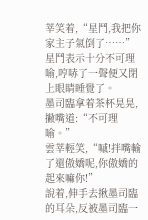莘笑着,“星鬥,我把你家主子氣倒了……”
星鬥表示十分不可理喻,哼哧了一聲便又閉上眼睛睡覺了。
墨司臨拿着茶杯晃晃,撇嘴道:“不可理喻。”
雲莘輕笑,“嘁!拌嘴輸了還傲嬌呢,你傲嬌的起來嘛你!”
說着,伸手去揪墨司臨的耳朵,反被墨司臨一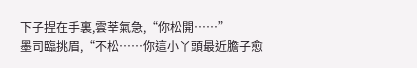下子捏在手裏,雲莘氣急,“你松開……”
墨司臨挑眉,“不松……你這小丫頭最近膽子愈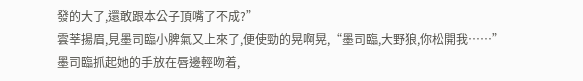發的大了,還敢跟本公子頂嘴了不成?”
雲莘揚眉,見墨司臨小脾氣又上來了,便使勁的晃啊晃,“墨司臨,大野狼,你松開我……”
墨司臨抓起她的手放在唇邊輕吻着,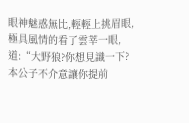眼神魅惑無比,輕輕上挑眉眼,極具風情的看了雲莘一眼,道:“大野狼?你想見識一下?本公子不介意讓你提前